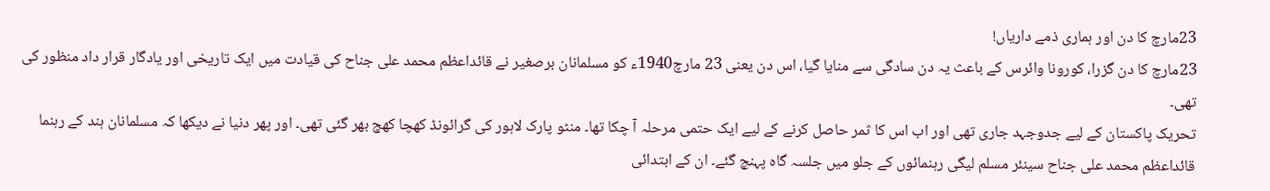23مارچ کا دن اور ہماری ذمے داریاں!
23مارچ کا دن گزرا، کورونا وائرس کے باعث یہ دن سادگی سے منایا گیا، اس دن یعنی 23 مارچ1940ء کو مسلمانان برصغیر نے قائداعظم محمد علی جناح کی قیادت میں ایک تاریخی اور یادگار قرار داد منظور کی تھی۔
تحریک پاکستان کے لیے جدوجہد جاری تھی اور اب اس کا ثمر حاصل کرنے کے لیے ایک حتمی مرحلہ آ چکا تھا۔ منٹو پارک لاہور کی گرائونڈ کھچا کھچ بھر گئی تھی۔ اور پھر دنیا نے دیکھا کہ مسلمانان ہند کے رہنما قائداعظم محمد علی جناح سینئر مسلم لیگی رہنمائوں کے جلو میں جلسہ گاہ پہنچ گئے۔ ان کے ابتدائی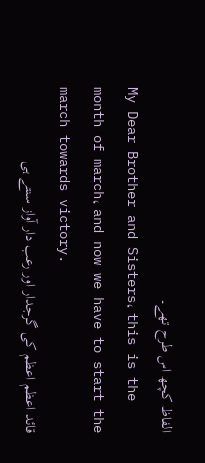الفاظ کچھ اس طرح تھے۔
My Dear Brother and Sisters، this is the month of march، and now we have to start the march towards victory.
قائد اعظم اعظم کی گرجدار اور رعب دار آواز سنتے ہی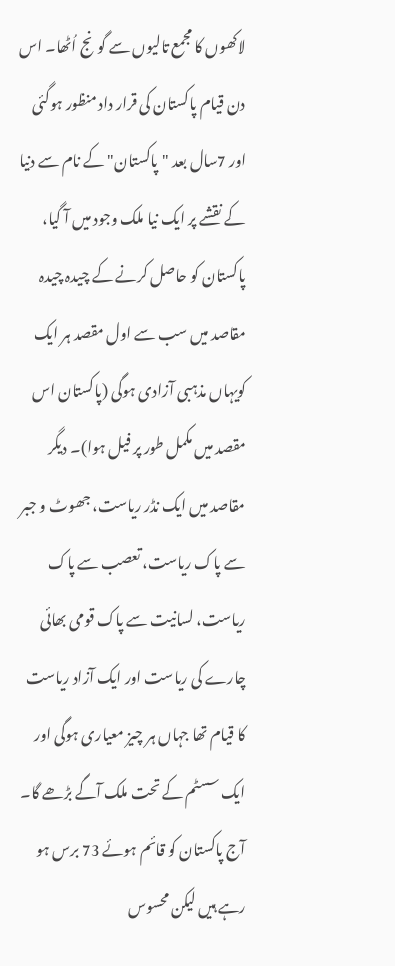لاکھوں کا مجمع تالیوں سے گونج اُٹھا۔ اس دن قیام پاکستان کی قرار داد منظور ہوگئی اور 7سال بعد "پاکستان" کے نام سے دنیا کے نقشے پر ایک نیا ملک وجود میں آ گیا، پاکستان کو حاصل کرنے کے چیدہ چیدہ مقاصد میں سب سے اول مقصد ہر ایک کویہاں مذہبی آزادی ہوگی (پاکستان اس مقصد میں مکمل طور پر فیل ہوا)۔ دیگر مقاصد میں ایک نڈر ریاست، جھوٹ و جبر سے پاک ریاست، تعصب سے پاک ریاست، لسانیت سے پاک قومی بھائی چارے کی ریاست اور ایک آزاد ریاست کا قیام تھا جہاں ہر چیز معیاری ہوگی اور ایک سسٹم کے تحت ملک آگے بڑھے گا۔ آج پاکستان کو قائم ہوئے 73 برس ہو رہے ہیں لیکن محسوس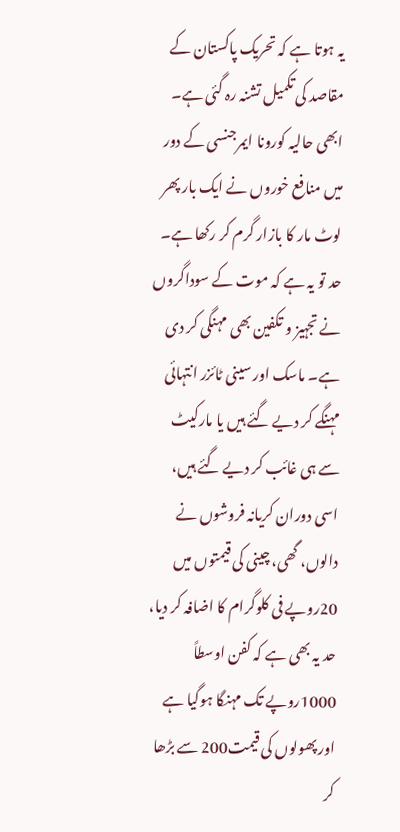یہ ہوتا ہے کہ تحریک پاکستان کے مقاصد کی تکمیل تشنہ رہ گئی ہے۔
ابھی حالیہ کورونا ایمرجنسی کے دور میں منافع خوروں نے ایک بار پھر لوٹ مار کا بازار گرم کر رکھا ہے۔ حد تو یہ ہے کہ موت کے سوداگروں نے تجہیز و تکفین بھی مہنگی کر دی ہے۔ ماسک اور سینی ٹائزر انتہائی مہنگے کر دیے گئے ہیں یا مارکیٹ سے ہی غائب کر دیے گئے ہیں، اسی دوران کریانہ فروشوں نے دالوں، گھی، چینی کی قیمتوں میں 20روپے فی کلوگرام کا اضافہ کر دیا، حد یہ بھی ہے کہ کفن اوسطاً 1000روپے تک مہنگا ہوگیا ہے اور پھولوں کی قیمت200 سے بڑھا کر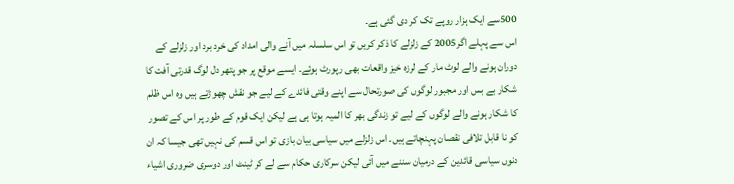500سے ایک ہزار روپے تک کر دی گئی ہے۔
اس سے پہلے اگر2005 کے زلزلے کا ذکر کریں تو اس سلسلہ میں آنے والی امداد کی خرد برد اور زلزلے کے دوران ہونے والے لوٹ مار کے لرزہ خیز واقعات بھی رپورٹ ہوئے۔ ایسے موقع پر جو پتھر دل لوگ قدرتی آفت کا شکار بے بس اور مجبور لوگوں کی صورتحال سے اپنے وقتی فائدے کے لیے جو نقش چھوڑتے ہیں وہ اس ظلم کا شکار ہونے والے لوگوں کے لیے تو زندگی بھر کا المیہ ہوتا ہی ہے لیکن ایک قوم کے طور پر اس کے تصور کو نا قابل تلافی نقصان پہنچاتے ہیں۔ اس زلزلے میں سیاسی بیان بازی تو اس قسم کی نہیں تھی جیسا کہ ان دنوں سیاسی قائدین کے درمیان سننے میں آئی لیکن سرکاری حکام سے لے کر ٹینٹ اور دوسری ضروری اشیاء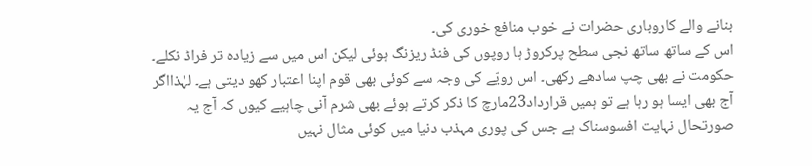بنانے والے کاروباری حضرات نے خوب منافع خوری کی۔
اس کے ساتھ ساتھ نجی سطح پرکروڑ ہا روپوں کی فنڈ ریزنگ ہوئی لیکن اس میں سے زیادہ تر فراڈ نکلے۔ حکومت نے بھی چپ سادھے رکھی۔ اس رویّے کی وجہ سے کوئی بھی قوم اپنا اعتبار کھو دیتی ہے۔ لہٰذااگر آج بھی ایسا ہو رہا ہے تو ہمیں قرارداد23مارچ کا ذکر کرتے ہوئے بھی شرم آنی چاہیے کیوں کہ آج یہ صورتحال نہایت افسوسناک ہے جس کی پوری مہذب دنیا میں کوئی مثال نہیں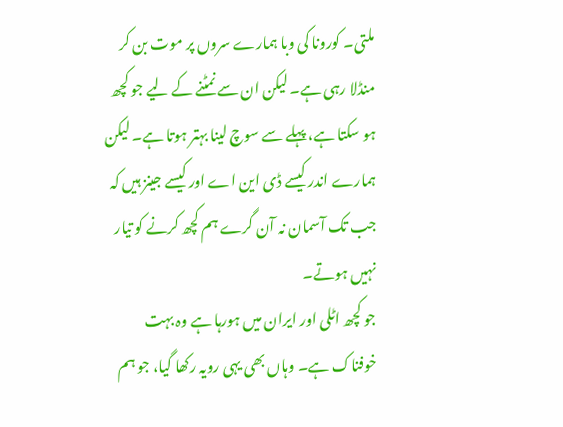ملتی۔ کورونا کی وبا ہمارے سروں پر موت بن کر منڈلا رہی ہے۔ لیکن ان سے نمٹنے کے لیے جو کچھ ہو سکتا ہے، پہلے سے سوچ لینا بہتر ہوتا ہے۔ لیکن ہمارے اندر کیسے ڈی این اے اور کیسے جینز ہیں کہ جب تک آسمان نہ آن گرے ہم کچھ کرنے کو تیار نہیں ہوتے۔
جو کچھ اٹلی اور ایران میں ہورہا ہے وہ بہت خوفناک ہے۔ وہاں بھی یہی رویہ رکھا گیا، جو ہم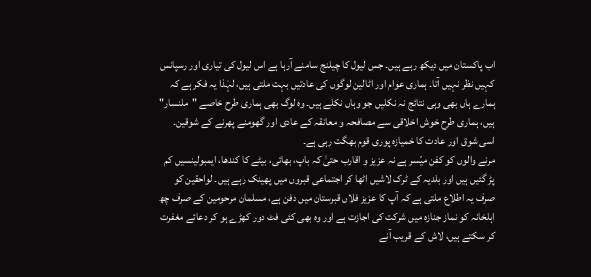اب پاکستان میں دیکھ رہے ہیں۔ جس لیول کا چیلنج سامنے آرہا ہے اس لیول کی تیاری اور رسپانس کہیں نظر نہیں آتا۔ ہماری عوام اور اٹالین لوگوں کی عادتیں بہت ملتی ہیں، لہٰذا یہ فکر ہے کہ ہمارے ہاں بھی وہی نتائج نہ نکلیں جو وہاں نکلے ہیں۔ وہ لوگ بھی ہماری طرح خاصے "ملنسار" ہیں، ہماری طرح خوش اخلاقی سے مصافحہ و معانقہ کے عادی اور گھومنے پھرنے کے شوقین۔ اسی شوق اور عادت کا خمیازہ پوری قوم بھگت رہی ہے۔
مرنے والوں کو کفن میّسر ہے نہ عزیز و اقارب حتیٰ کہ باپ، بھائی، بیٹے کا کندھا، ایمبولینسیں کم پڑ گئیں ہیں اور بلدیہ کے ٹرک لاشیں اٹھا کر اجتماعی قبروں میں پھینک رہے ہیں۔ لواحقین کو صرف یہ اطلاع ملتی ہے کہ آپ کا عزیز فلاں قبرستان میں دفن ہے، مسلمان مرحومین کے صرف چھ اہلخانہ کو نماز جنازہ میں شرکت کی اجازت ہے اور وہ بھی کئی فٹ دور کھڑے ہو کر دعائے مغفرت کر سکتے ہیں، لاش کے قریب آنے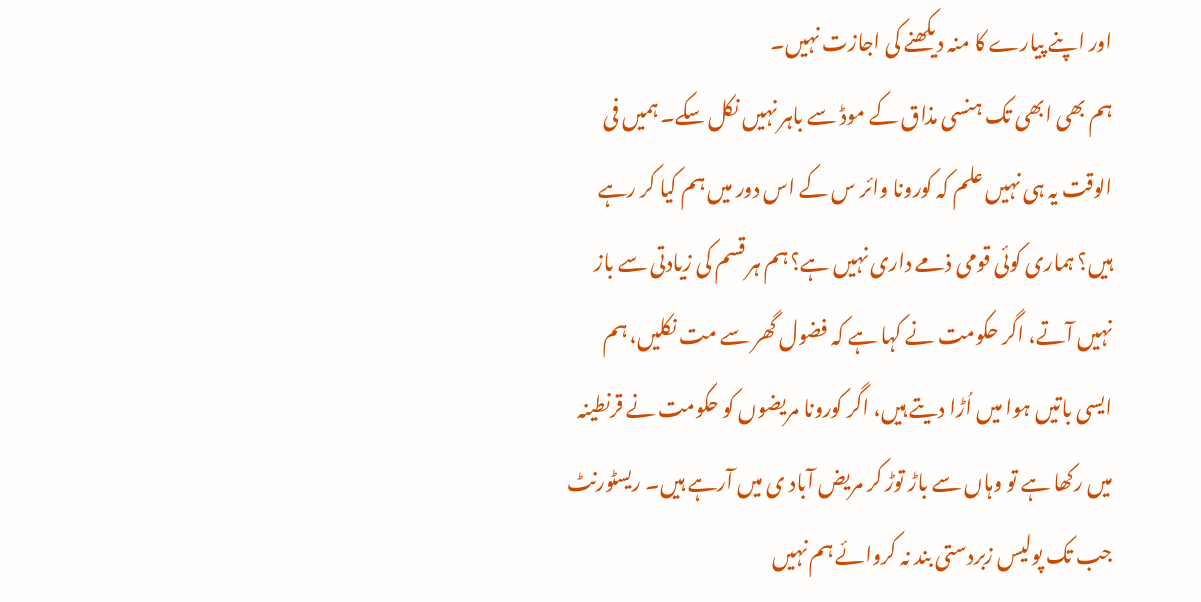اور اپنے پیارے کا منہ دیکھنے کی اجازت نہیں۔
ہم بھی ابھی تک ہنسی مذاق کے موڈ سے باہر نہیں نکل سکے۔ ہمیں فی الوقت یہ ہی نہیں علم کہ کورونا وائر س کے اس دور میں ہم کیا کر رہے ہیں؟ ہماری کوئی قومی ذمے داری نہیں ہے؟ ہم ہر قسم کی زیادتی سے باز نہیں آتے، اگر حکومت نے کہا ہے کہ فضول گھر سے مت نکلیں، ہم ایسی باتیں ہوا میں اُڑا دیتے ہیں، اگر کورونا مریضوں کو حکومت نے قرنطینہ میں رکھا ہے تو وہاں سے باڑ توڑ کر مریض آباد ی میں آرہے ہیں۔ ریسٹورنٹ جب تک پولیس زبردستی بند نہ کروائے ہم نہیں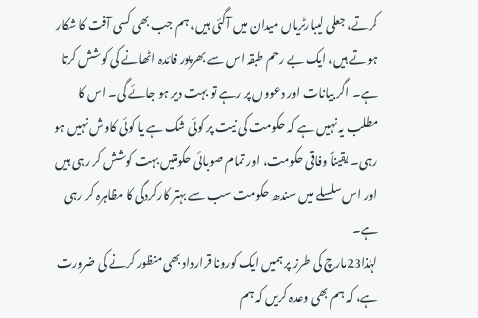کرتے، جعلی لیبارٹریاں میدان میں آگئی ہیں، ہم جب بھی کسی آفت کا شکار ہوتے ہیں، ایک بے رحم طبقہ اس سے بھرپور فائدہ اٹھانے کی کوشش کرتا ہے۔ اگر بیانات اور دعووں پر رہے تو بہت دیر ہو جائے گی۔ اس کا مطلب یہ نہیں ہے کہ حکومت کی نیت پر کوئی شک ہے یا کوئی کاوش نہیں ہو رہی۔ یقیناً وفاقی حکومت، اور تمام صوبائی حکومتیں بہت کوشش کر رہی ہیں اور اس سلسلے میں سندھ حکومت سب سے بہتر کارکردگی کا مظاہرہ کر رہی ہے۔
لہٰذا23مارچ کی طرز پر ہمیں ایک کورونا قرارداد بھی منظور کرنے کی ضرورت ہے، کہ ہم بھی وعدہ کریں کہ ہم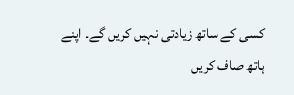کسی کے ساتھ زیادتی نہیں کریں گے۔ اپنے ہاتھ صاف کریں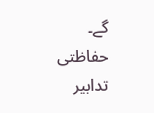گے۔ حفاظتی تدابیر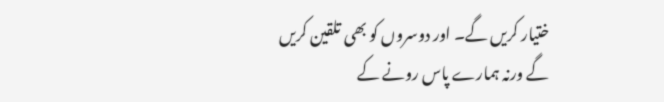ختیار کریں گے۔ اور دوسروں کو بھی تلقین کریں گے ورنہ ہمارے پاس رونے کے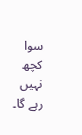سوا کچھ نہیں رہے گا۔